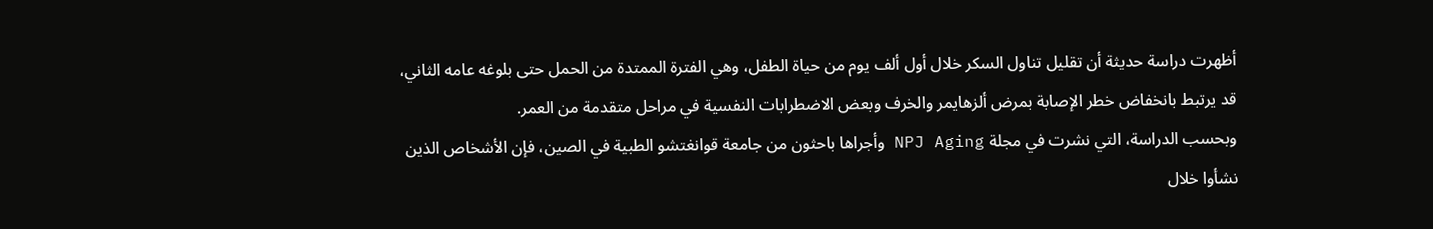أظهرت دراسة حديثة أن تقليل تناول السكر خلال أول ألف يوم من حياة الطفل، وهي الفترة الممتدة من الحمل حتى بلوغه عامه الثاني، قد يرتبط بانخفاض خطر الإصابة بمرض ألزهايمر والخرف وبعض الاضطرابات النفسية في مراحل متقدمة من العمر.
وبحسب الدراسة، التي نشرت في مجلة NPJ Aging وأجراها باحثون من جامعة قوانغتشو الطبية في الصين، فإن الأشخاص الذين نشأوا خلال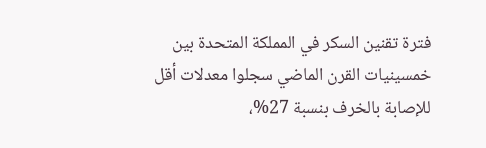فترة تقنين السكر في المملكة المتحدة بين خمسينيات القرن الماضي سجلوا معدلات أقل للإصابة بالخرف بنسبة 27%،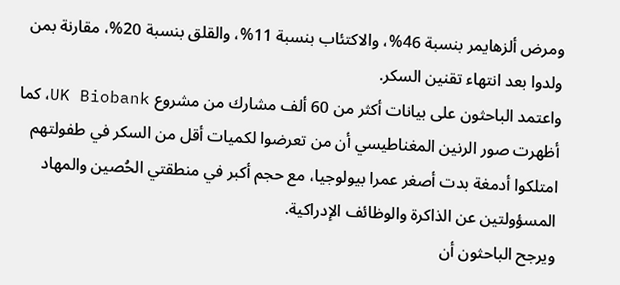ومرض ألزهايمر بنسبة 46%، والاكتئاب بنسبة 11%، والقلق بنسبة 20%، مقارنة بمن ولدوا بعد انتهاء تقنين السكر.
واعتمد الباحثون على بيانات أكثر من 60 ألف مشارك من مشروع UK Biobank، كما أظهرت صور الرنين المغناطيسي أن من تعرضوا لكميات أقل من السكر في طفولتهم امتلكوا أدمغة بدت أصغر عمرا بيولوجيا، مع حجم أكبر في منطقتي الحُصين والمهاد المسؤولتين عن الذاكرة والوظائف الإدراكية.
ويرجح الباحثون أن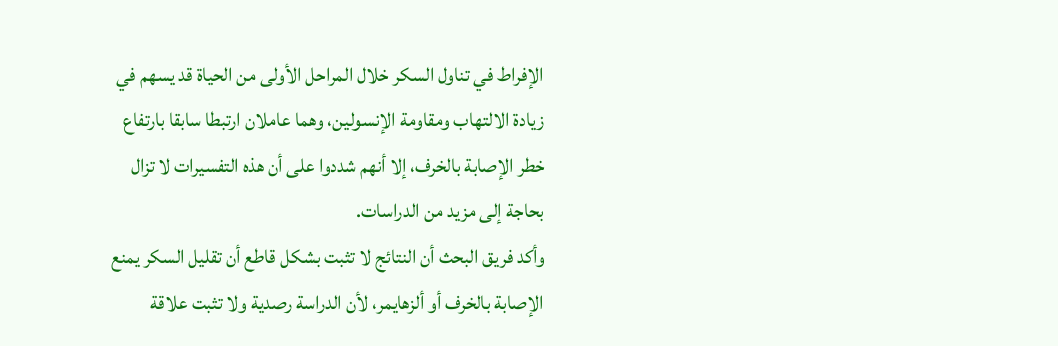الإفراط في تناول السكر خلال المراحل الأولى من الحياة قد يسهم في زيادة الالتهاب ومقاومة الإنسولين، وهما عاملان ارتبطا سابقا بارتفاع خطر الإصابة بالخرف، إلا أنهم شددوا على أن هذه التفسيرات لا تزال بحاجة إلى مزيد من الدراسات.
وأكد فريق البحث أن النتائج لا تثبت بشكل قاطع أن تقليل السكر يمنع الإصابة بالخرف أو ألزهايمر، لأن الدراسة رصدية ولا تثبت علاقة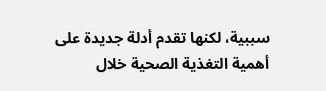سببية، لكنها تقدم أدلة جديدة على أهمية التغذية الصحية خلال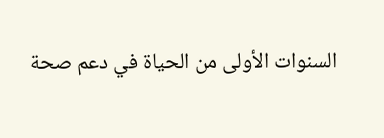السنوات الأولى من الحياة في دعم صحة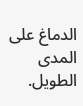الدماغ على المدى الطويل.